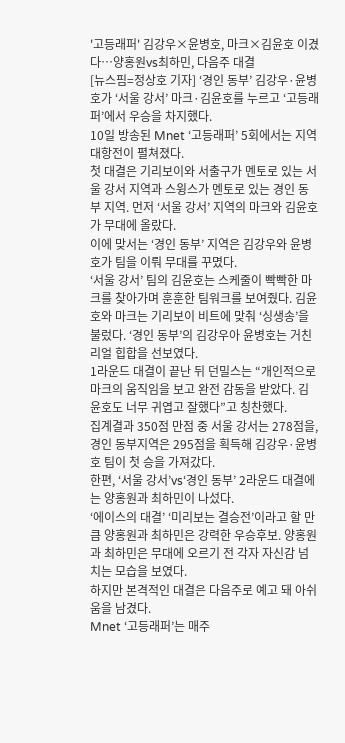'고등래퍼' 김강우×윤병호, 마크×김윤호 이겼다…양홍원vs최하민, 다음주 대결
[뉴스핌=정상호 기자] ‘경인 동부’ 김강우·윤병호가 ‘서울 강서’ 마크·김윤호를 누르고 ‘고등래퍼’에서 우승을 차지했다.
10일 방송된 Mnet ‘고등래퍼’ 5회에서는 지역 대항전이 펼쳐졌다.
첫 대결은 기리보이와 서출구가 멘토로 있는 서울 강서 지역과 스윙스가 멘토로 있는 경인 동부 지역. 먼저 ‘서울 강서’ 지역의 마크와 김윤호가 무대에 올랐다.
이에 맞서는 ‘경인 동부’ 지역은 김강우와 윤병호가 팀을 이뤄 무대를 꾸몄다.
‘서울 강서’ 팀의 김윤호는 스케줄이 빡빡한 마크를 찾아가며 훈훈한 팀워크를 보여줬다. 김윤호와 마크는 기리보이 비트에 맞춰 ‘싱생송’을 불렀다. ‘경인 동부’의 김강우아 윤병호는 거친 리얼 힙합을 선보였다.
1라운드 대결이 끝난 뒤 던밀스는 “개인적으로 마크의 움직임을 보고 완전 감동을 받았다. 김윤호도 너무 귀엽고 잘했다”고 칭찬했다.
집계결과 350점 만점 중 서울 강서는 278점을, 경인 동부지역은 295점을 획득해 김강우·윤병호 팀이 첫 승을 가져갔다.
한편, ‘서울 강서’vs‘경인 동부’ 2라운드 대결에는 양홍원과 최하민이 나섰다.
‘에이스의 대결’ ‘미리보는 결승전’이라고 할 만큼 양홍원과 최하민은 강력한 우승후보. 양홍원과 최하민은 무대에 오르기 전 각자 자신감 넘치는 모습을 보였다.
하지만 본격적인 대결은 다음주로 예고 돼 아쉬움을 남겼다.
Mnet ‘고등래퍼’는 매주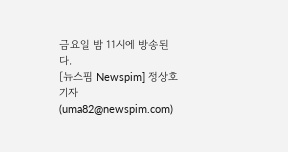금요일 밤 11시에 방송된다.
[뉴스핌 Newspim] 정상호 기자 (uma82@newspim.com)